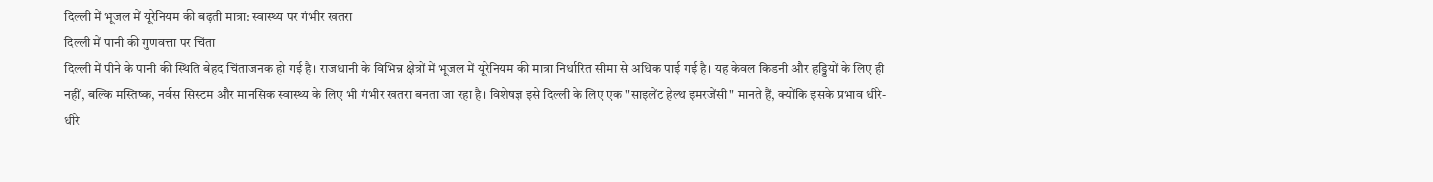दिल्ली में भूजल में यूरेनियम की बढ़ती मात्रा: स्वास्थ्य पर गंभीर खतरा
दिल्ली में पानी की गुणवत्ता पर चिंता
दिल्ली में पीने के पानी की स्थिति बेहद चिंताजनक हो गई है। राजधानी के विभिन्न क्षेत्रों में भूजल में यूरेनियम की मात्रा निर्धारित सीमा से अधिक पाई गई है। यह केवल किडनी और हड्डियों के लिए ही नहीं, बल्कि मस्तिष्क, नर्वस सिस्टम और मानसिक स्वास्थ्य के लिए भी गंभीर खतरा बनता जा रहा है। विशेषज्ञ इसे दिल्ली के लिए एक "साइलेंट हेल्थ इमरजेंसी" मानते हैं, क्योंकि इसके प्रभाव धीरे-धीरे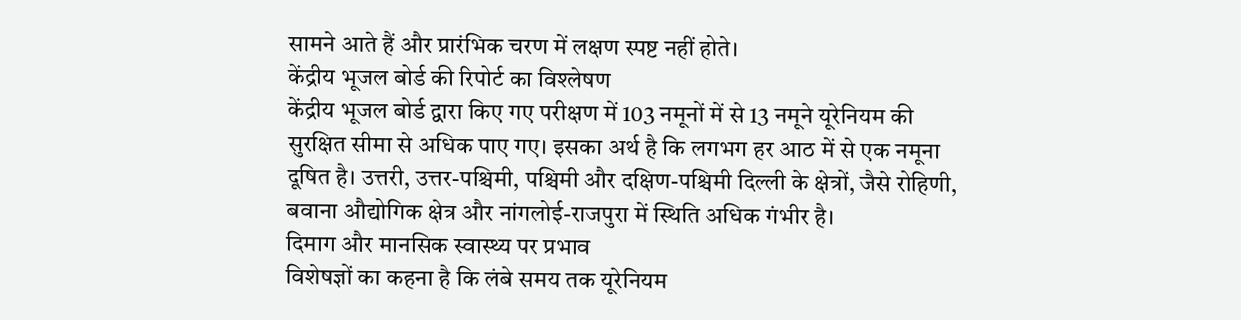सामने आते हैं और प्रारंभिक चरण में लक्षण स्पष्ट नहीं होते।
केंद्रीय भूजल बोर्ड की रिपोर्ट का विश्लेषण
केंद्रीय भूजल बोर्ड द्वारा किए गए परीक्षण में 103 नमूनों में से 13 नमूने यूरेनियम की सुरक्षित सीमा से अधिक पाए गए। इसका अर्थ है कि लगभग हर आठ में से एक नमूना दूषित है। उत्तरी, उत्तर-पश्चिमी, पश्चिमी और दक्षिण-पश्चिमी दिल्ली के क्षेत्रों, जैसे रोहिणी, बवाना औद्योगिक क्षेत्र और नांगलोई-राजपुरा में स्थिति अधिक गंभीर है।
दिमाग और मानसिक स्वास्थ्य पर प्रभाव
विशेषज्ञों का कहना है कि लंबे समय तक यूरेनियम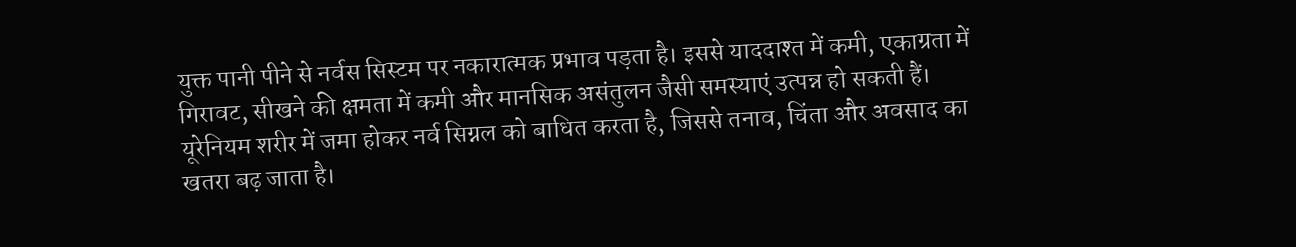युक्त पानी पीने से नर्वस सिस्टम पर नकारात्मक प्रभाव पड़ता है। इससे याददाश्त में कमी, एकाग्रता में गिरावट, सीखने की क्षमता में कमी और मानसिक असंतुलन जैसी समस्याएं उत्पन्न हो सकती हैं। यूरेनियम शरीर में जमा होकर नर्व सिग्नल को बाधित करता है, जिससे तनाव, चिंता और अवसाद का खतरा बढ़ जाता है।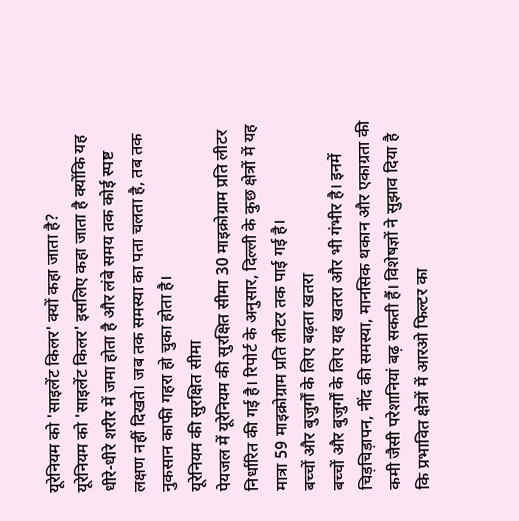यूरेनियम को 'साइलेंट किलर' क्यों कहा जाता है?
यूरेनियम को 'साइलेंट किलर' इसलिए कहा जाता है क्योंकि यह धीरे-धीरे शरीर में जमा होता है और लंबे समय तक कोई स्पष्ट लक्षण नहीं दिखते। जब तक समस्या का पता चलता है, तब तक नुकसान काफी गहरा हो चुका होता है।
यूरेनियम की सुरक्षित सीमा
पेयजल में यूरेनियम की सुरक्षित सीमा 30 माइक्रोग्राम प्रति लीटर निर्धारित की गई है। रिपोर्ट के अनुसार, दिल्ली के कुछ क्षेत्रों में यह मात्रा 59 माइक्रोग्राम प्रति लीटर तक पाई गई है।
बच्चों और बुजुर्गों के लिए बढ़ता खतरा
बच्चों और बुजुर्गों के लिए यह खतरा और भी गंभीर है। इनमें चिड़चिड़ापन, नींद की समस्या, मानसिक थकान और एकाग्रता की कमी जैसी परेशानियां बढ़ सकती हैं। विशेषज्ञों ने सुझाव दिया है कि प्रभावित क्षेत्रों में आरओ फिल्टर का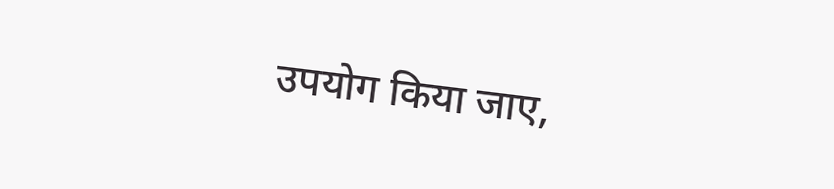उपयोग किया जाए,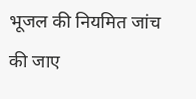भूजल की नियमित जांच की जाए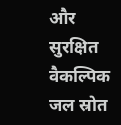और सुरक्षित वैकल्पिक जल स्रोत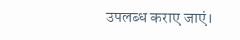उपलब्ध कराए जाएं।